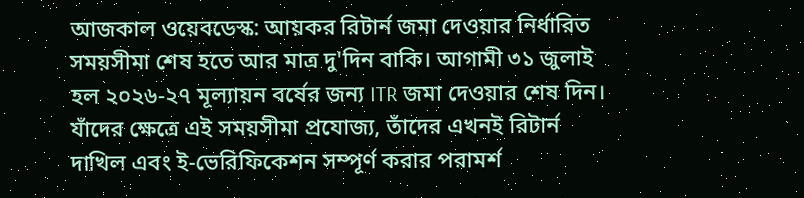আজকাল ওয়েবডেস্ক: আয়কর রিটার্ন জমা দেওয়ার নির্ধারিত সময়সীমা শেষ হতে আর মাত্র দু'দিন বাকি। আগামী ৩১ জুলাই হল ২০২৬-২৭ মূল্যায়ন বর্ষের জন্য ITR জমা দেওয়ার শেষ দিন। যাঁদের ক্ষেত্রে এই সময়সীমা প্রযোজ্য, তাঁদের এখনই রিটার্ন দাখিল এবং ই-ভেরিফিকেশন সম্পূর্ণ করার পরামর্শ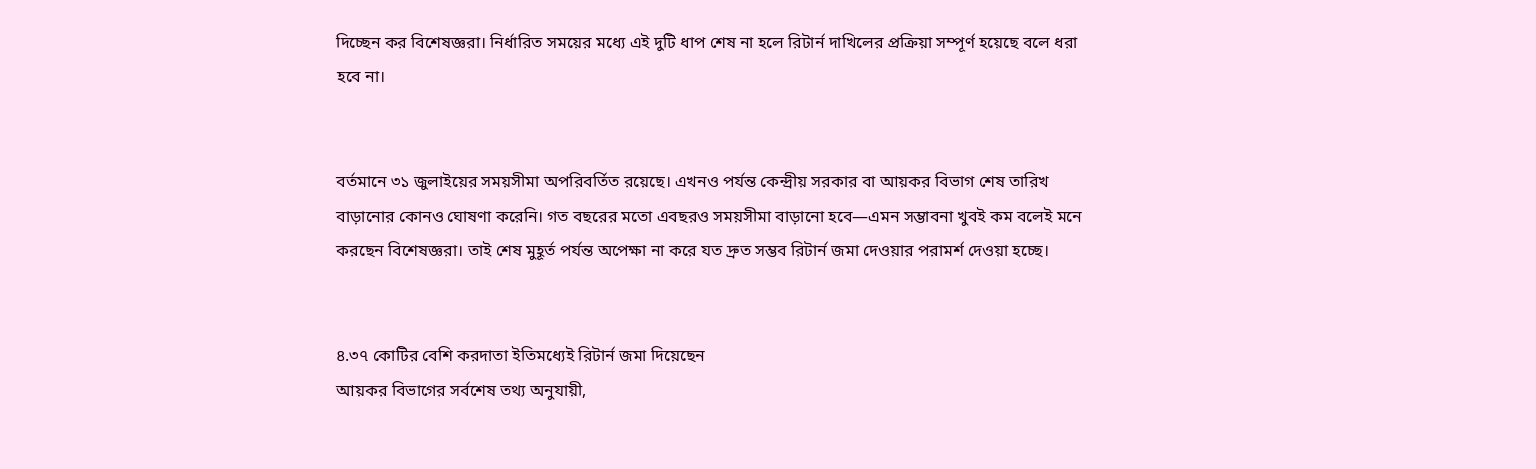দিচ্ছেন কর বিশেষজ্ঞরা। নির্ধারিত সময়ের মধ্যে এই দুটি ধাপ শেষ না হলে রিটার্ন দাখিলের প্রক্রিয়া সম্পূর্ণ হয়েছে বলে ধরা হবে না।


বর্তমানে ৩১ জুলাইয়ের সময়সীমা অপরিবর্তিত রয়েছে। এখনও পর্যন্ত কেন্দ্রীয় সরকার বা আয়কর বিভাগ শেষ তারিখ বাড়ানোর কোনও ঘোষণা করেনি। গত বছরের মতো এবছরও সময়সীমা বাড়ানো হবে—এমন সম্ভাবনা খুবই কম বলেই মনে করছেন বিশেষজ্ঞরা। তাই শেষ মুহূর্ত পর্যন্ত অপেক্ষা না করে যত দ্রুত সম্ভব রিটার্ন জমা দেওয়ার পরামর্শ দেওয়া হচ্ছে।


৪.৩৭ কোটির বেশি করদাতা ইতিমধ্যেই রিটার্ন জমা দিয়েছেন
আয়কর বিভাগের সর্বশেষ তথ্য অনুযায়ী,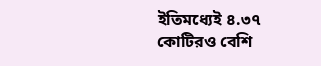ইতিমধ্যেই ৪.৩৭ কোটিরও বেশি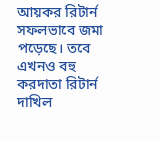আয়কর রিটার্ন সফলভাবে জমা পড়েছে। তবে এখনও বহু করদাতা রিটার্ন দাখিল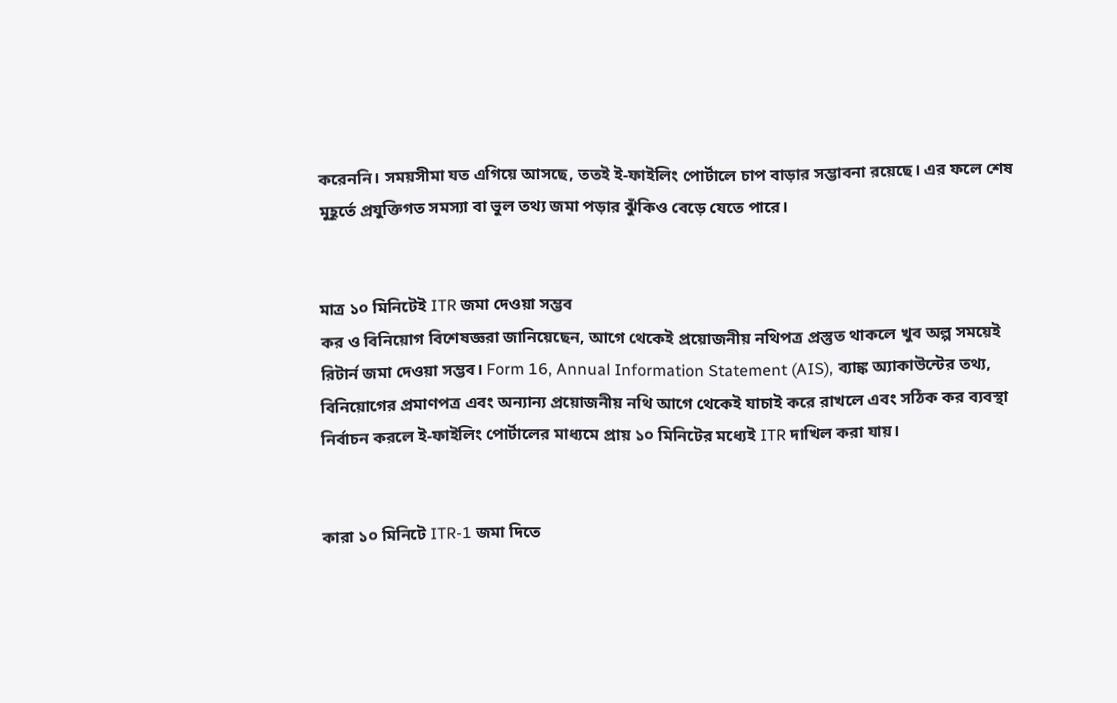করেননি। সময়সীমা যত এগিয়ে আসছে, ততই ই-ফাইলিং পোর্টালে চাপ বাড়ার সম্ভাবনা রয়েছে। এর ফলে শেষ মুহূর্তে প্রযুক্তিগত সমস্যা বা ভুল তথ্য জমা পড়ার ঝুঁকিও বেড়ে যেতে পারে।


মাত্র ১০ মিনিটেই ITR জমা দেওয়া সম্ভব
কর ও বিনিয়োগ বিশেষজ্ঞরা জানিয়েছেন, আগে থেকেই প্রয়োজনীয় নথিপত্র প্রস্তুত থাকলে খুব অল্প সময়েই রিটার্ন জমা দেওয়া সম্ভব। Form 16, Annual Information Statement (AIS), ব্যাঙ্ক অ্যাকাউন্টের তথ্য, বিনিয়োগের প্রমাণপত্র এবং অন্যান্য প্রয়োজনীয় নথি আগে থেকেই যাচাই করে রাখলে এবং সঠিক কর ব্যবস্থা নির্বাচন করলে ই-ফাইলিং পোর্টালের মাধ্যমে প্রায় ১০ মিনিটের মধ্যেই ITR দাখিল করা যায়।


কারা ১০ মিনিটে ITR-1 জমা দিতে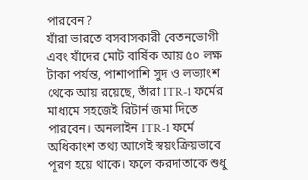পারবেন?
যাঁরা ভারতে বসবাসকারী বেতনভোগী এবং যাঁদের মোট বার্ষিক আয় ৫০ লক্ষ টাকা পর্যন্ত, পাশাপাশি সুদ ও লভ্যাংশ থেকে আয় রয়েছে, তাঁরা ITR-1 ফর্মের মাধ্যমে সহজেই রিটার্ন জমা দিতে পারবেন। অনলাইন ITR-1 ফর্মে অধিকাংশ তথ্য আগেই স্বয়ংক্রিয়ভাবে পূরণ হয়ে থাকে। ফলে করদাতাকে শুধু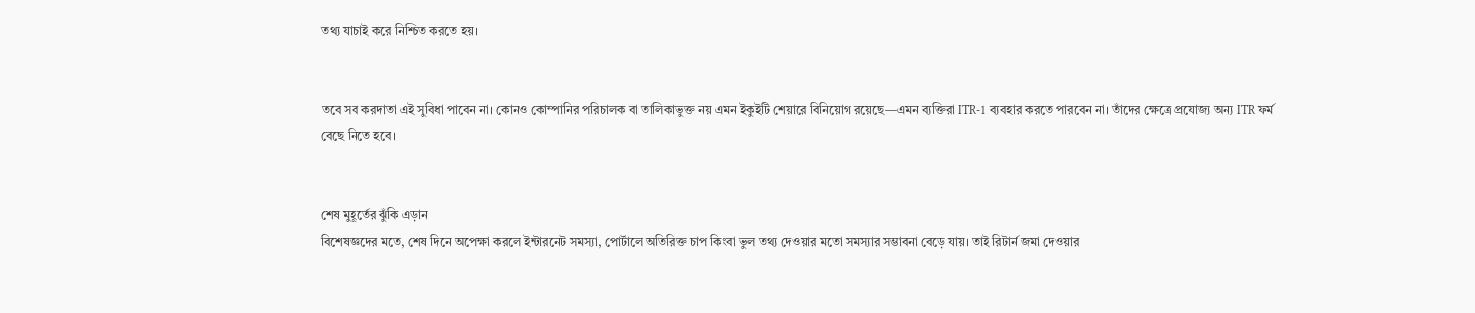তথ্য যাচাই করে নিশ্চিত করতে হয়।


তবে সব করদাতা এই সুবিধা পাবেন না। কোনও কোম্পানির পরিচালক বা তালিকাভুক্ত নয় এমন ইকুইটি শেয়ারে বিনিয়োগ রয়েছে—এমন ব্যক্তিরা ITR-1 ব্যবহার করতে পারবেন না। তাঁদের ক্ষেত্রে প্রযোজ্য অন্য ITR ফর্ম বেছে নিতে হবে।


শেষ মুহূর্তের ঝুঁকি এড়ান
বিশেষজ্ঞদের মতে, শেষ দিনে অপেক্ষা করলে ইন্টারনেট সমস্যা, পোর্টালে অতিরিক্ত চাপ কিংবা ভুল তথ্য দেওয়ার মতো সমস্যার সম্ভাবনা বেড়ে যায়। তাই রিটার্ন জমা দেওয়ার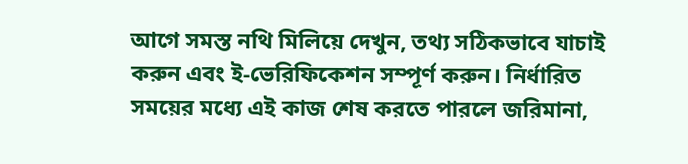আগে সমস্ত নথি মিলিয়ে দেখুন, তথ্য সঠিকভাবে যাচাই করুন এবং ই-ভেরিফিকেশন সম্পূর্ণ করুন। নির্ধারিত সময়ের মধ্যে এই কাজ শেষ করতে পারলে জরিমানা,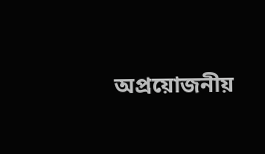অপ্রয়োজনীয়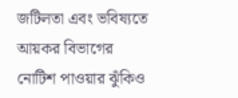জটিলতা এবং ভবিষ্যতে আয়কর বিভাগের নোটিশ পাওয়ার ঝুঁকিও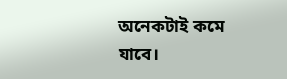অনেকটাই কমে যাবে।